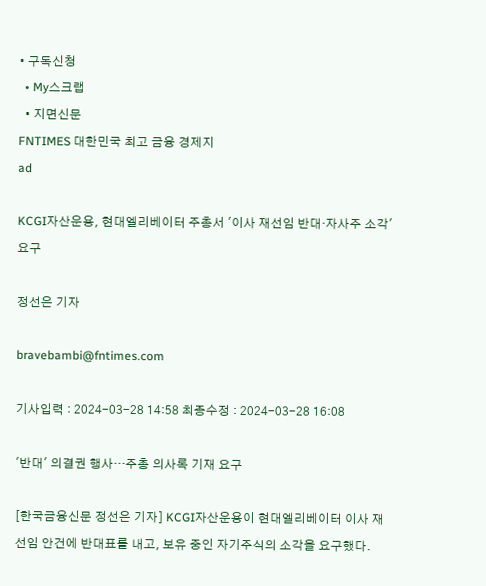• 구독신청
  • My스크랩
  • 지면신문
FNTIMES 대한민국 최고 금융 경제지
ad

KCGI자산운용, 현대엘리베이터 주총서 '이사 재선임 반대·자사주 소각' 요구

정선은 기자

bravebambi@fntimes.com

기사입력 : 2024-03-28 14:58 최종수정 : 2024-03-28 16:08

'반대' 의결권 행사…주총 의사록 기재 요구

[한국금융신문 정선은 기자] KCGI자산운용이 현대엘리베이터 이사 재선임 안건에 반대표를 내고, 보유 중인 자기주식의 소각을 요구했다.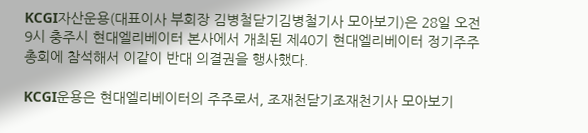KCGI자산운용(대표이사 부회장 김병철닫기김병철기사 모아보기)은 28일 오전 9시 충주시 현대엘리베이터 본사에서 개최된 제40기 현대엘리베이터 정기주주총회에 참석해서 이같이 반대 의결권을 행사했다.

KCGI운용은 현대엘리베이터의 주주로서, 조재천닫기조재천기사 모아보기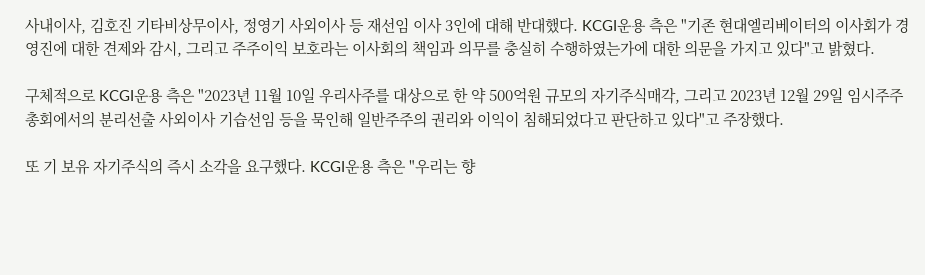사내이사, 김호진 기타비상무이사, 정영기 사외이사 등 재선임 이사 3인에 대해 반대했다. KCGI운용 측은 "기존 현대엘리베이터의 이사회가 경영진에 대한 견제와 감시, 그리고 주주이익 보호라는 이사회의 책임과 의무를 충실히 수행하였는가에 대한 의문을 가지고 있다"고 밝혔다.

구체적으로 KCGI운용 측은 "2023년 11월 10일 우리사주를 대상으로 한 약 500억원 규모의 자기주식매각, 그리고 2023년 12월 29일 임시주주총회에서의 분리선출 사외이사 기습선임 등을 묵인해 일반주주의 권리와 이익이 침해되었다고 판단하고 있다"고 주장했다.

또 기 보유 자기주식의 즉시 소각을 요구했다. KCGI운용 측은 "우리는 향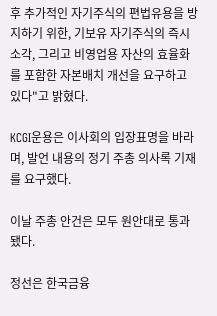후 추가적인 자기주식의 편법유용을 방지하기 위한, 기보유 자기주식의 즉시소각, 그리고 비영업용 자산의 효율화를 포함한 자본배치 개선을 요구하고 있다"고 밝혔다.

KCGI운용은 이사회의 입장표명을 바라며, 발언 내용의 정기 주총 의사록 기재를 요구했다.

이날 주총 안건은 모두 원안대로 통과됐다.

정선은 한국금융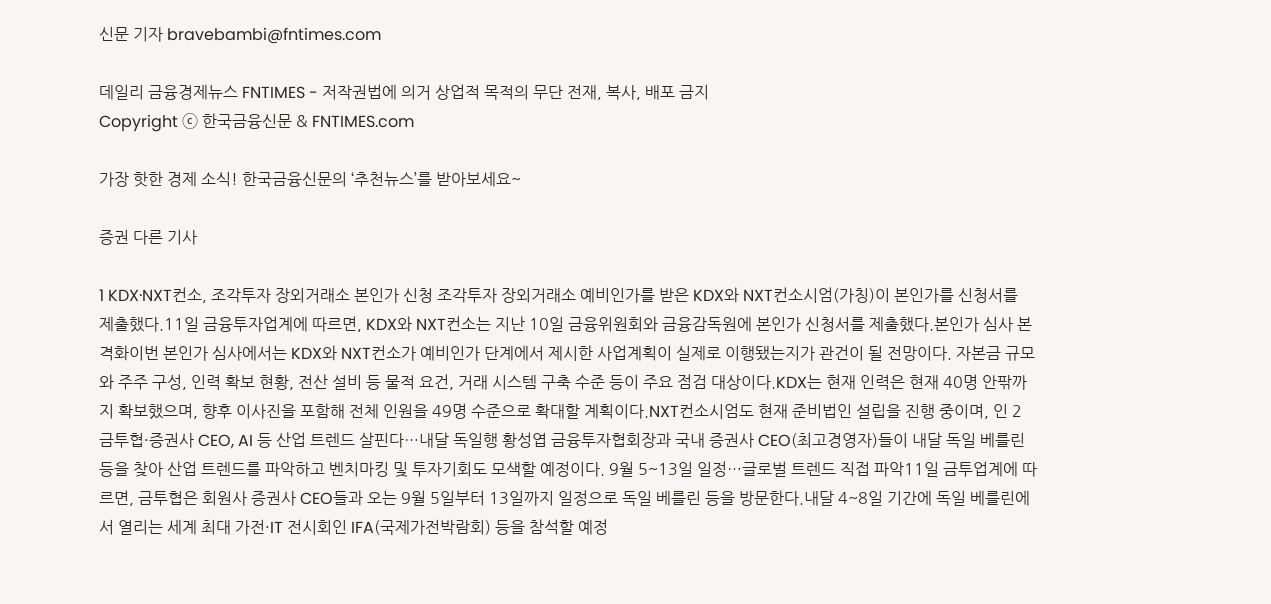신문 기자 bravebambi@fntimes.com

데일리 금융경제뉴스 FNTIMES - 저작권법에 의거 상업적 목적의 무단 전재, 복사, 배포 금지
Copyright ⓒ 한국금융신문 & FNTIMES.com

가장 핫한 경제 소식! 한국금융신문의 ‘추천뉴스’를 받아보세요~

증권 다른 기사

1 KDX·NXT컨소, 조각투자 장외거래소 본인가 신청 조각투자 장외거래소 예비인가를 받은 KDX와 NXT컨소시엄(가칭)이 본인가를 신청서를 제출했다.11일 금융투자업계에 따르면, KDX와 NXT컨소는 지난 10일 금융위원회와 금융감독원에 본인가 신청서를 제출했다.본인가 심사 본격화이번 본인가 심사에서는 KDX와 NXT컨소가 예비인가 단계에서 제시한 사업계획이 실제로 이행됐는지가 관건이 될 전망이다. 자본금 규모와 주주 구성, 인력 확보 현황, 전산 설비 등 물적 요건, 거래 시스템 구축 수준 등이 주요 점검 대상이다.KDX는 현재 인력은 현재 40명 안팎까지 확보했으며, 향후 이사진을 포함해 전체 인원을 49명 수준으로 확대할 계획이다.NXT컨소시엄도 현재 준비법인 설립을 진행 중이며, 인 2 금투협·증권사 CEO, AI 등 산업 트렌드 살핀다…내달 독일행 황성엽 금융투자협회장과 국내 증권사 CEO(최고경영자)들이 내달 독일 베를린 등을 찾아 산업 트렌드를 파악하고 벤치마킹 및 투자기회도 모색할 예정이다. 9월 5~13일 일정…글로벌 트렌드 직접 파악11일 금투업계에 따르면, 금투협은 회원사 증권사 CEO들과 오는 9월 5일부터 13일까지 일정으로 독일 베를린 등을 방문한다.내달 4~8일 기간에 독일 베를린에서 열리는 세계 최대 가전·IT 전시회인 IFA(국제가전박람회) 등을 참석할 예정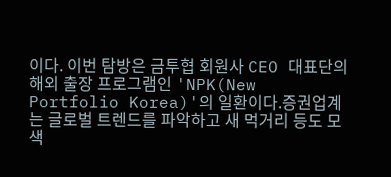이다. 이번 탐방은 금투협 회원사 CEO 대표단의 해외 출장 프로그램인 'NPK(New Portfolio Korea)'의 일환이다.증권업계는 글로벌 트렌드를 파악하고 새 먹거리 등도 모색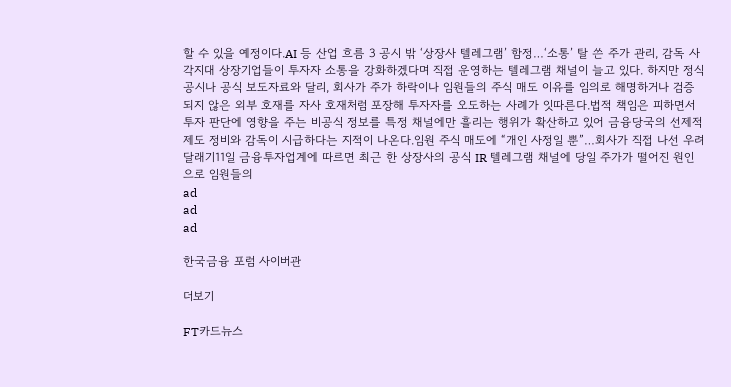할 수 있을 예정이다.AI 등 산업 흐름 3 공시 밖 ‘상장사 텔레그램’ 함정…‘소통’ 탈 쓴 주가 관리, 감독 사각지대 상장기업들이 투자자 소통을 강화하겠다며 직접 운영하는 텔레그램 채널이 늘고 있다. 하지만 정식 공시나 공식 보도자료와 달리, 회사가 주가 하락이나 임원들의 주식 매도 이유를 임의로 해명하거나 검증되지 않은 외부 호재를 자사 호재처럼 포장해 투자자를 오도하는 사례가 잇따른다.법적 책임은 피하면서 투자 판단에 영향을 주는 비공식 정보를 특정 채널에만 흘리는 행위가 확산하고 있어 금융당국의 선제적 제도 정비와 감독이 시급하다는 지적이 나온다.임원 주식 매도에 “개인 사정일 뿐”…회사가 직접 나선 우려 달래기11일 금융투자업계에 따르면 최근 한 상장사의 공식 IR 텔레그램 채널에 당일 주가가 떨어진 원인으로 임원들의
ad
ad
ad

한국금융 포럼 사이버관

더보기

FT카드뉴스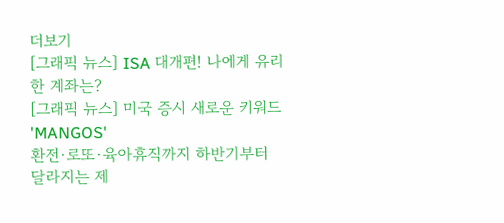더보기
[그래픽 뉴스] ISA 대개편! 나에게 유리한 계좌는?
[그래픽 뉴스] 미국 증시 새로운 키워드 'MANGOS'
환전·로또·육아휴직까지 하반기부터 달라지는 제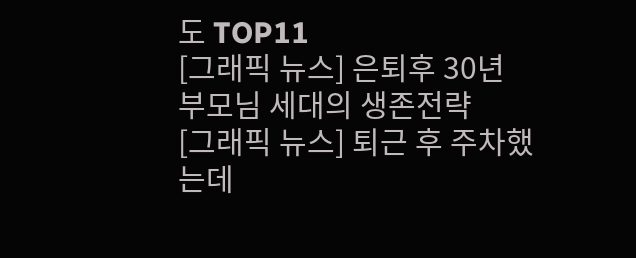도 TOP11
[그래픽 뉴스] 은퇴후 30년 부모님 세대의 생존전략
[그래픽 뉴스] 퇴근 후 주차했는데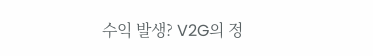수익 발생? V2G의 정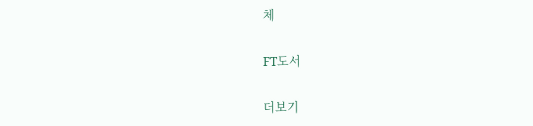체

FT도서

더보기